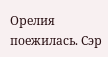Орелия поежилась. Сэр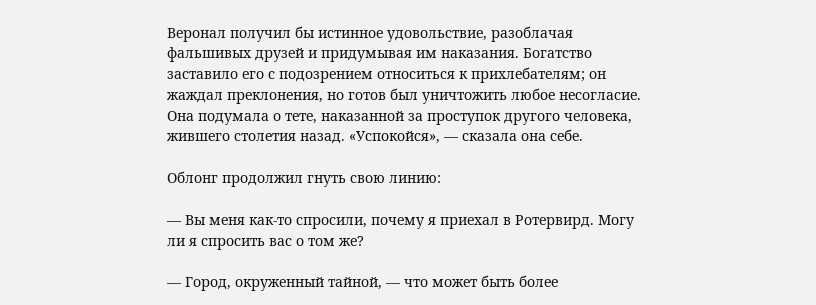Веронал получил бы истинное удовольствие, разоблачая фальшивых друзей и придумывая им наказания. Богатство заставило его с подозрением относиться к прихлебателям; он жаждал преклонения, но готов был уничтожить любое несогласие. Она подумала о тете, наказанной за проступок другого человека, жившего столетия назад. «Успокойся», — сказала она себе.

Облонг продолжил гнуть свою линию:

— Вы меня как-то спросили, почему я приехал в Ротервирд. Могу ли я спросить вас о том же?

— Город, окруженный тайной, — что может быть более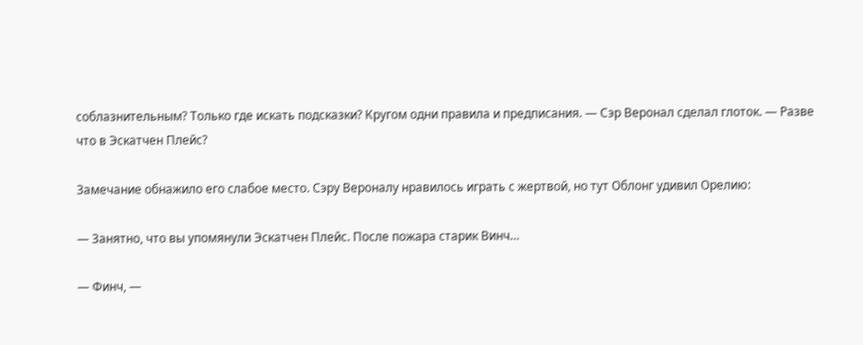соблазнительным? Только где искать подсказки? Кругом одни правила и предписания. — Сэр Веронал сделал глоток. — Разве что в Эскатчен Плейс?

Замечание обнажило его слабое место. Сэру Вероналу нравилось играть с жертвой, но тут Облонг удивил Орелию:

— Занятно, что вы упомянули Эскатчен Плейс. После пожара старик Винч…

— Финч, —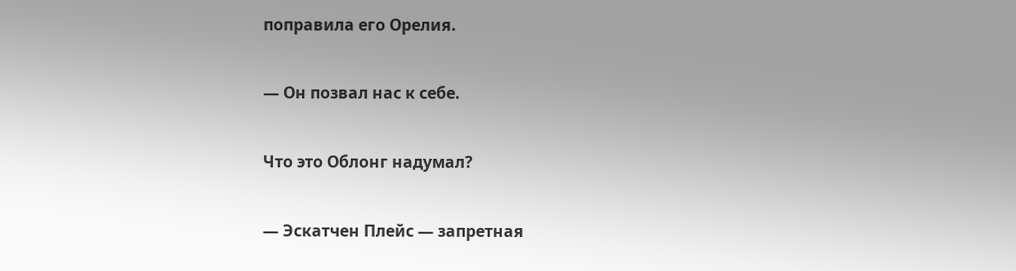поправила его Орелия.

— Он позвал нас к себе.

Что это Облонг надумал?

— Эскатчен Плейс — запретная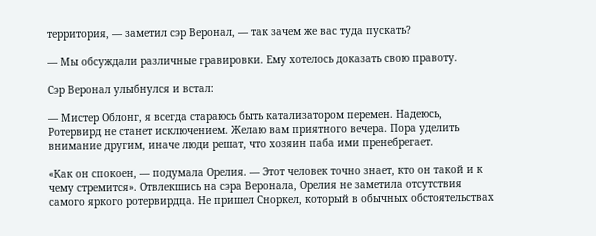территория, — заметил сэр Веронал, — так зачем же вас туда пускать?

— Мы обсуждали различные гравировки. Ему хотелось доказать свою правоту.

Сэр Веронал улыбнулся и встал:

— Мистер Облонг, я всегда стараюсь быть катализатором перемен. Надеюсь, Ротервирд не станет исключением. Желаю вам приятного вечера. Пора уделить внимание другим, иначе люди решат, что хозяин паба ими пренебрегает.

«Как он спокоен, — подумала Орелия. — Этот человек точно знает, кто он такой и к чему стремится». Отвлекшись на сэра Веронала, Орелия не заметила отсутствия самого яркого ротервирдца. Не пришел Сноркел, который в обычных обстоятельствах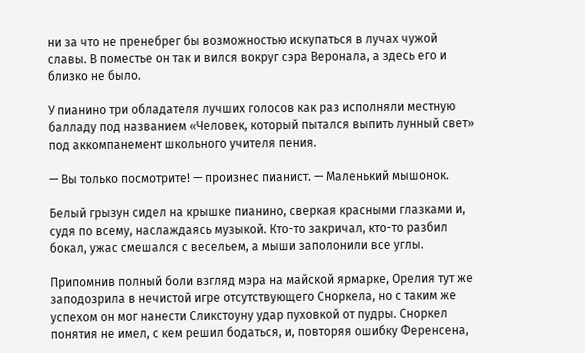ни за что не пренебрег бы возможностью искупаться в лучах чужой славы. В поместье он так и вился вокруг сэра Веронала, а здесь его и близко не было.

У пианино три обладателя лучших голосов как раз исполняли местную балладу под названием «Человек, который пытался выпить лунный свет» под аккомпанемент школьного учителя пения.

— Вы только посмотрите! — произнес пианист. — Маленький мышонок.

Белый грызун сидел на крышке пианино, сверкая красными глазками и, судя по всему, наслаждаясь музыкой. Кто-то закричал, кто-то разбил бокал, ужас смешался с весельем, а мыши заполонили все углы.

Припомнив полный боли взгляд мэра на майской ярмарке, Орелия тут же заподозрила в нечистой игре отсутствующего Сноркела, но с таким же успехом он мог нанести Сликстоуну удар пуховкой от пудры. Сноркел понятия не имел, с кем решил бодаться, и, повторяя ошибку Ференсена,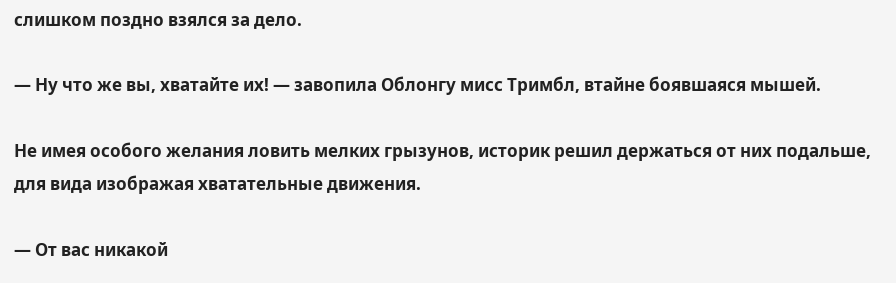слишком поздно взялся за дело.

— Ну что же вы, хватайте их! — завопила Облонгу мисс Тримбл, втайне боявшаяся мышей.

Не имея особого желания ловить мелких грызунов, историк решил держаться от них подальше, для вида изображая хватательные движения.

— От вас никакой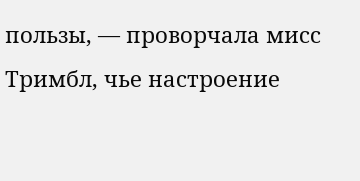пользы, — проворчала мисс Тримбл, чье настроение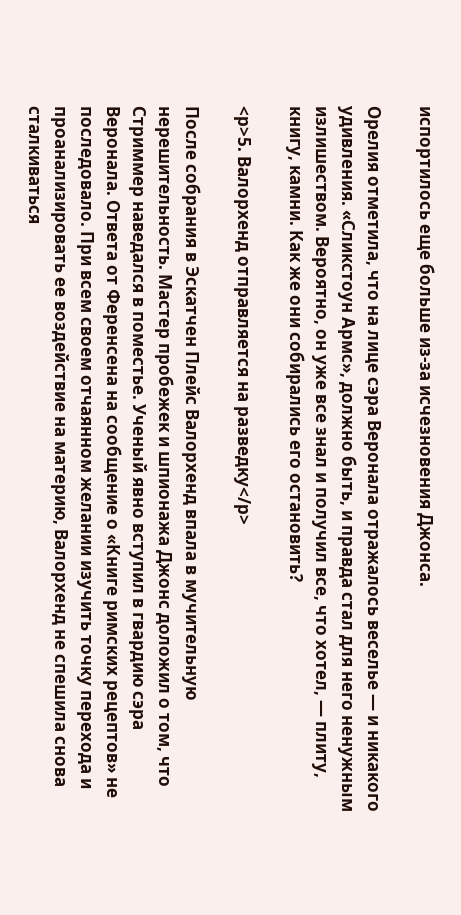испортилось еще больше из-за исчезновения Джонса.

Орелия отметила, что на лице сэра Веронала отражалось веселье — и никакого удивления. «Сликстоун Армс», должно быть, и правда стал для него ненужным излишеством. Вероятно, он уже все знал и получил все, что хотел, — плиту, книгу, камни. Как же они собирались его остановить?

<p>5. Валорхенд отправляется на разведку</p>

После собрания в Эскатчен Плейс Валорхенд впала в мучительную нерешительность. Мастер пробежек и шпионажа Джонс доложил о том, что Стриммер наведался в поместье. Ученый явно вступил в гвардию сэра Веронала. Ответа от Ференсена на сообщение о «Книге римских рецептов» не последовало. При всем своем отчаянном желании изучить точку перехода и проанализировать ее воздействие на материю, Валорхенд не спешила снова сталкиваться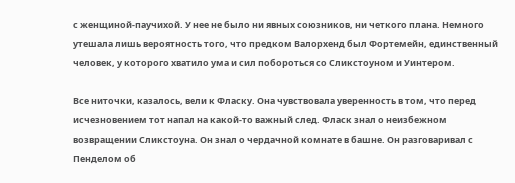с женщиной-паучихой. У нее не было ни явных союзников, ни четкого плана. Немного утешала лишь вероятность того, что предком Валорхенд был Фортемейн, единственный человек, у которого хватило ума и сил побороться со Сликстоуном и Уинтером.

Все ниточки, казалось, вели к Фласку. Она чувствовала уверенность в том, что перед исчезновением тот напал на какой-то важный след. Фласк знал о неизбежном возвращении Сликстоуна. Он знал о чердачной комнате в башне. Он разговаривал с Пенделом об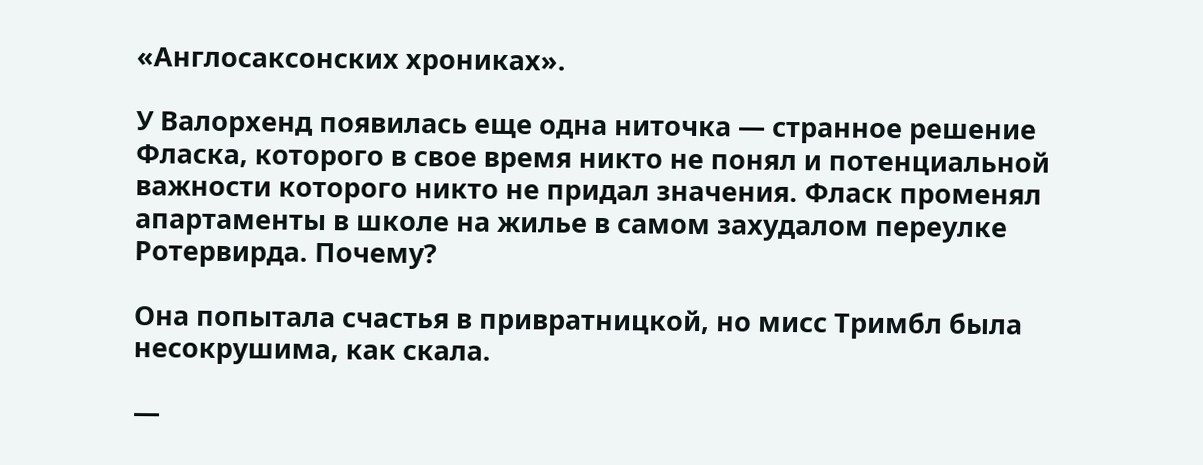«Англосаксонских хрониках».

У Валорхенд появилась еще одна ниточка — странное решение Фласка, которого в свое время никто не понял и потенциальной важности которого никто не придал значения. Фласк променял апартаменты в школе на жилье в самом захудалом переулке Ротервирда. Почему?

Она попытала счастья в привратницкой, но мисс Тримбл была несокрушима, как скала.

—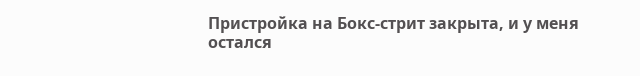Пристройка на Бокс-стрит закрыта, и у меня остался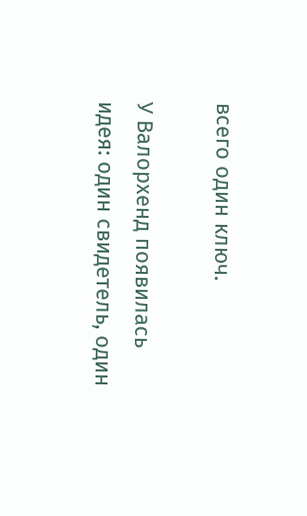всего один ключ.

У Валорхенд появилась идея: один свидетель, один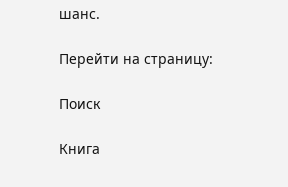шанс.

Перейти на страницу:

Поиск

Книга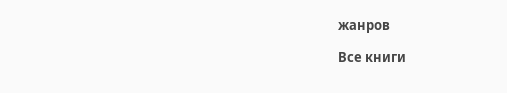жанров

Все книги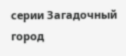серии Загадочный город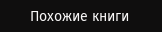Похожие книги